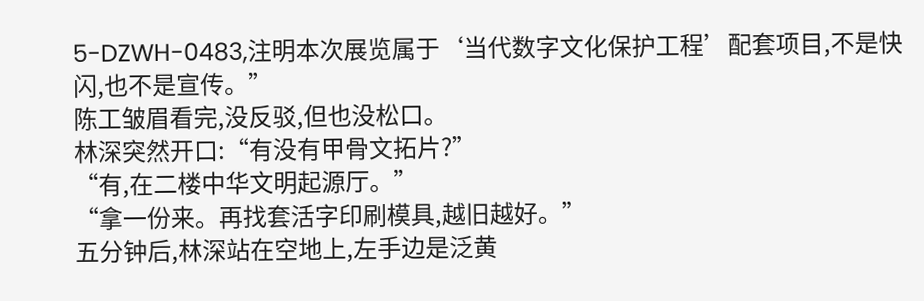5-DZWH-0483,注明本次展览属于‘当代数字文化保护工程’配套项目,不是快闪,也不是宣传。”
陈工皱眉看完,没反驳,但也没松口。
林深突然开口:“有没有甲骨文拓片?”
“有,在二楼中华文明起源厅。”
“拿一份来。再找套活字印刷模具,越旧越好。”
五分钟后,林深站在空地上,左手边是泛黄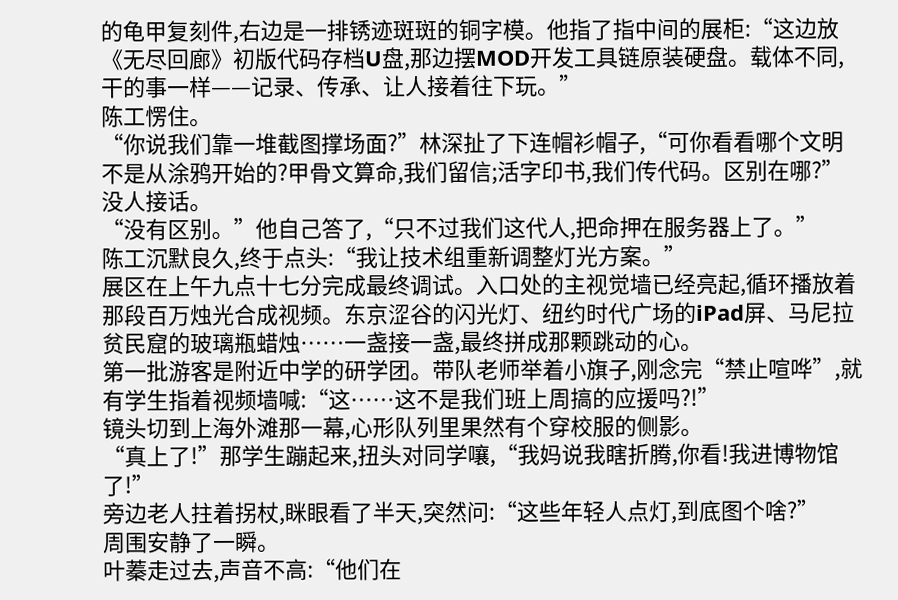的龟甲复刻件,右边是一排锈迹斑斑的铜字模。他指了指中间的展柜:“这边放《无尽回廊》初版代码存档U盘,那边摆MOD开发工具链原装硬盘。载体不同,干的事一样——记录、传承、让人接着往下玩。”
陈工愣住。
“你说我们靠一堆截图撑场面?”林深扯了下连帽衫帽子,“可你看看哪个文明不是从涂鸦开始的?甲骨文算命,我们留信;活字印书,我们传代码。区别在哪?”
没人接话。
“没有区别。”他自己答了,“只不过我们这代人,把命押在服务器上了。”
陈工沉默良久,终于点头:“我让技术组重新调整灯光方案。”
展区在上午九点十七分完成最终调试。入口处的主视觉墙已经亮起,循环播放着那段百万烛光合成视频。东京涩谷的闪光灯、纽约时代广场的iPad屏、马尼拉贫民窟的玻璃瓶蜡烛……一盏接一盏,最终拼成那颗跳动的心。
第一批游客是附近中学的研学团。带队老师举着小旗子,刚念完“禁止喧哗”,就有学生指着视频墙喊:“这……这不是我们班上周搞的应援吗?!”
镜头切到上海外滩那一幕,心形队列里果然有个穿校服的侧影。
“真上了!”那学生蹦起来,扭头对同学嚷,“我妈说我瞎折腾,你看!我进博物馆了!”
旁边老人拄着拐杖,眯眼看了半天,突然问:“这些年轻人点灯,到底图个啥?”
周围安静了一瞬。
叶蓁走过去,声音不高:“他们在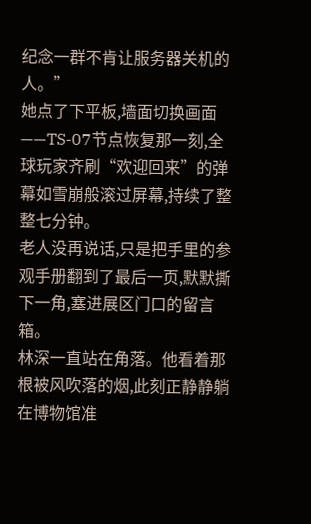纪念一群不肯让服务器关机的人。”
她点了下平板,墙面切换画面——TS-07节点恢复那一刻,全球玩家齐刷“欢迎回来”的弹幕如雪崩般滚过屏幕,持续了整整七分钟。
老人没再说话,只是把手里的参观手册翻到了最后一页,默默撕下一角,塞进展区门口的留言箱。
林深一直站在角落。他看着那根被风吹落的烟,此刻正静静躺在博物馆准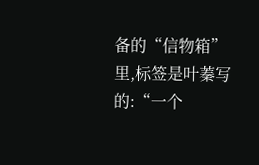备的“信物箱”里,标签是叶蓁写的:“一个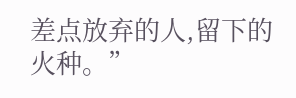差点放弃的人,留下的火种。”